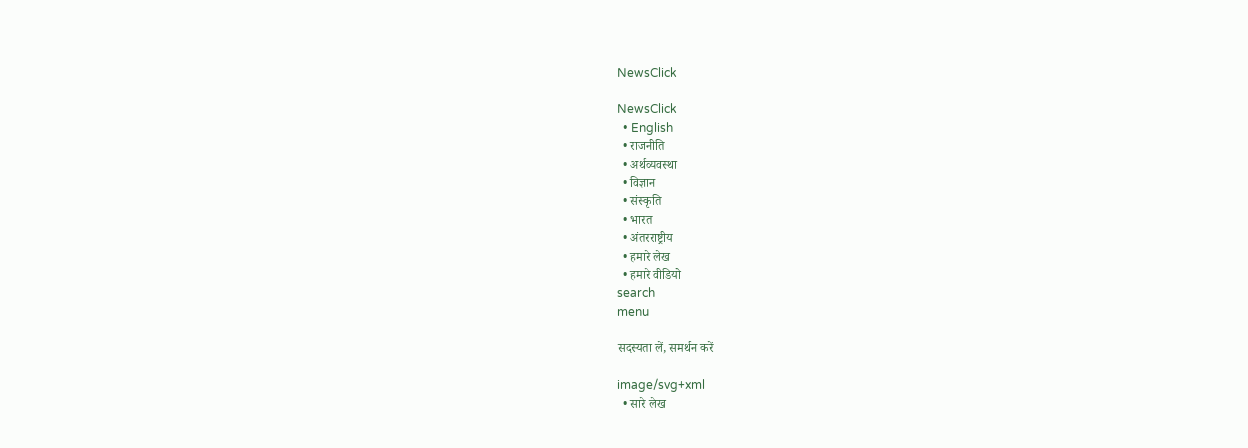NewsClick

NewsClick
  • English
  • राजनीति
  • अर्थव्यवस्था
  • विज्ञान
  • संस्कृति
  • भारत
  • अंतरराष्ट्रीय
  • हमारे लेख
  • हमारे वीडियो
search
menu

सदस्यता लें, समर्थन करें

image/svg+xml
  • सारे लेख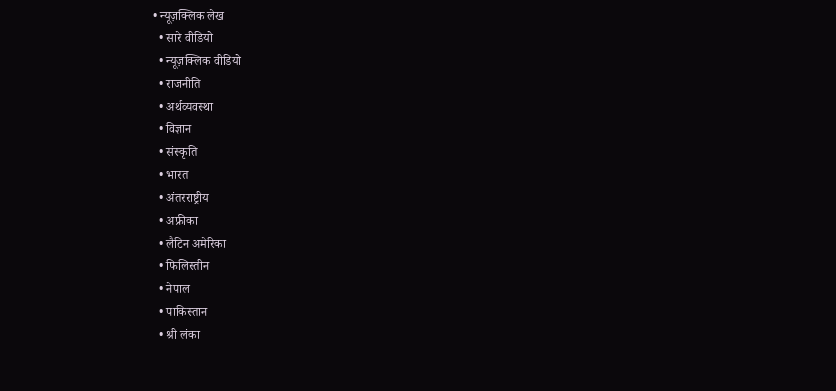• न्यूज़क्लिक लेख
  • सारे वीडियो
  • न्यूज़क्लिक वीडियो
  • राजनीति
  • अर्थव्यवस्था
  • विज्ञान
  • संस्कृति
  • भारत
  • अंतरराष्ट्रीय
  • अफ्रीका
  • लैटिन अमेरिका
  • फिलिस्तीन
  • नेपाल
  • पाकिस्तान
  • श्री लंका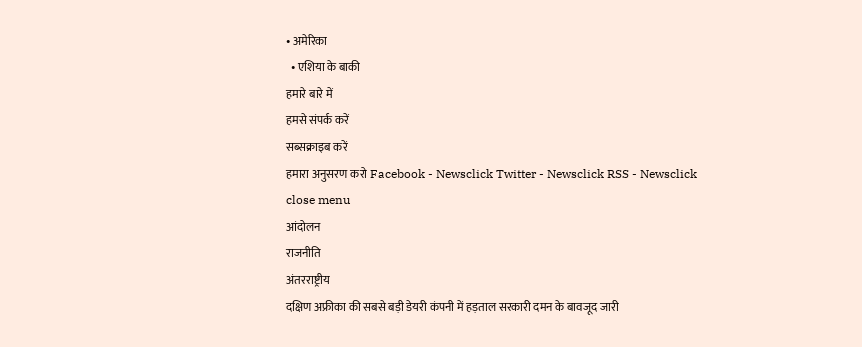• अमेरिका
  • एशिया के बाकी
हमारे बारे में
हमसे संपर्क करें
सब्सक्राइब करें
हमारा अनुसरण करो Facebook - Newsclick Twitter - Newsclick RSS - Newsclick
close menu
आंदोलन
राजनीति
अंतरराष्ट्रीय
दक्षिण अफ्रीका की सबसे बड़ी डेयरी कंपनी में हड़ताल सरकारी दमन के बावजूद जारी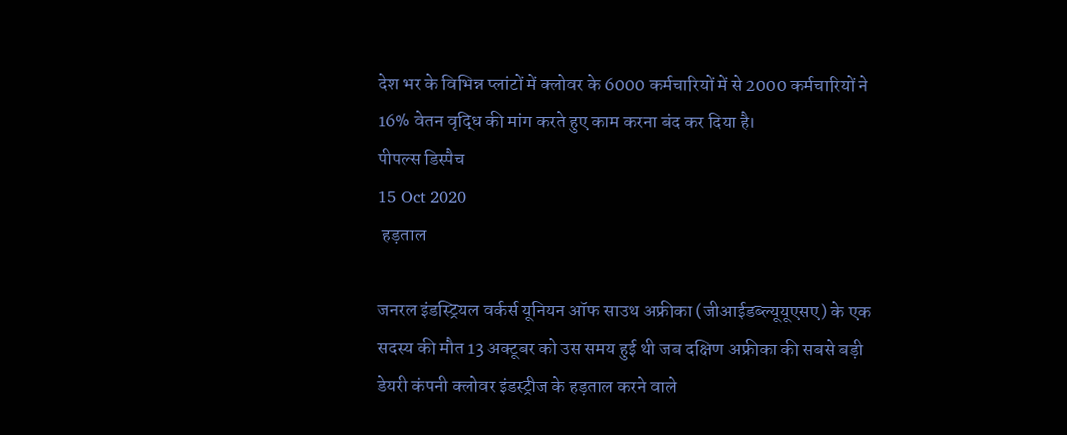देश भर के विभिन्न प्लांटों में क्लोवर के 6000 कर्मचारियों में से 2000 कर्मचारियों ने 16% वेतन वृद्धि की मांग करते हुए काम करना बंद कर दिया है।
पीपल्स डिस्पैच
15 Oct 2020
 हड़ताल

जनरल इंडस्ट्रियल वर्कर्स यूनियन ऑफ साउथ अफ्रीका (जीआईडब्ल्यूयूएसए) के एक सदस्य की मौत 13 अक्टूबर को उस समय हुई थी जब दक्षिण अफ्रीका की सबसे बड़ी डेयरी कंपनी क्लोवर इंडस्ट्रीज के हड़ताल करने वाले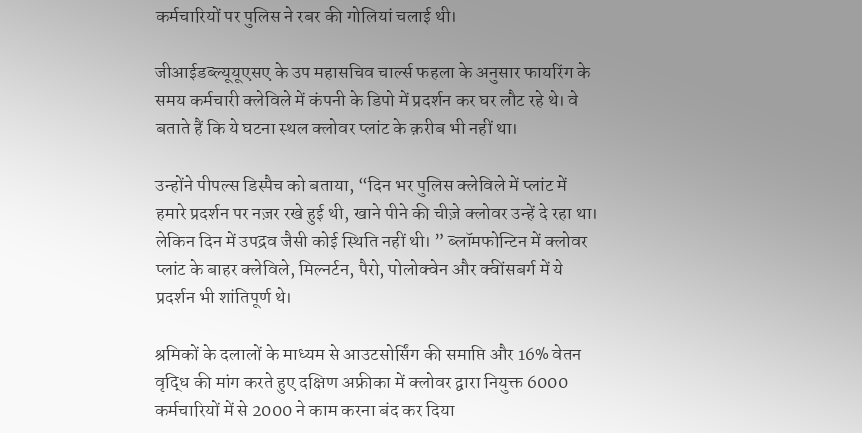कर्मचारियों पर पुलिस ने रबर की गोलियां चलाई थी।

जीआईडब्ल्यूयूएसए के उप महासचिव चार्ल्स फहला के अनुसार फायरिंग के समय कर्मचारी क्लेविले में कंपनी के डिपो में प्रदर्शन कर घर लौट रहे थे। वे बताते हैं कि ये घटना स्थल क्लोवर प्लांट के क़रीब भी नहीं था।

उन्होंने पीपल्स डिस्पैच को बताया, “दिन भर पुलिस क्लेविले में प्लांट में हमारे प्रदर्शन पर नज़र रखे हुई थी, खाने पीने की चीज़े क्लोवर उन्हें दे रहा था। लेकिन दिन में उपद्रव जैसी कोई स्थिति नहीं थी। ” ब्लॉमफोन्टिन में क्लोवर प्लांट के बाहर क्लेविले, मिल्नर्टन, पैरो, पोलोक्वेन और क्वींसबर्ग में ये प्रदर्शन भी शांतिपूर्ण थे।

श्रमिकों के दलालों के माध्यम से आउटसोर्सिंग की समाप्ति और 16% वेतन वृद्धि की मांग करते हुए दक्षिण अफ्रीका में क्लोवर द्वारा नियुक्त 6000 कर्मचारियों में से 2000 ने काम करना बंद कर दिया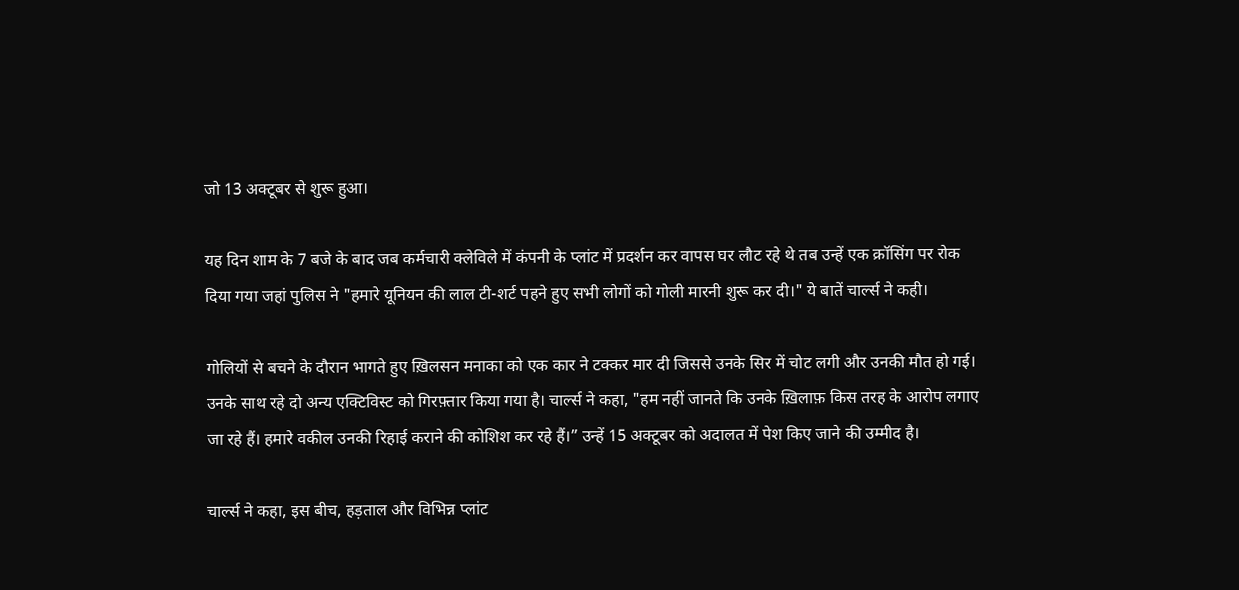जो 13 अक्टूबर से शुरू हुआ।

यह दिन शाम के 7 बजे के बाद जब कर्मचारी क्लेविले में कंपनी के प्लांट में प्रदर्शन कर वापस घर लौट रहे थे तब उन्हें एक क्रॉसिंग पर रोक दिया गया जहां पुलिस ने "हमारे यूनियन की लाल टी-शर्ट पहने हुए सभी लोगों को गोली मारनी शुरू कर दी।" ये बातें चार्ल्स ने कही।

गोलियों से बचने के दौरान भागते हुए ख़िलसन मनाका को एक कार ने टक्कर मार दी जिससे उनके सिर में चोट लगी और उनकी मौत हो गई। उनके साथ रहे दो अन्य एक्टिविस्ट को गिरफ़्तार किया गया है। चार्ल्स ने कहा, "हम नहीं जानते कि उनके ख़िलाफ़ किस तरह के आरोप लगाए जा रहे हैं। हमारे वकील उनकी रिहाई कराने की कोशिश कर रहे हैं।” उन्हें 15 अक्टूबर को अदालत में पेश किए जाने की उम्मीद है।

चार्ल्स ने कहा, इस बीच, हड़ताल और विभिन्न प्लांट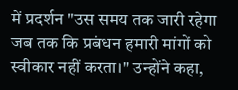में प्रदर्शन "उस समय तक जारी रहेगा जब तक कि प्रबंधन हमारी मांगों को स्वीकार नहीं करता।" उन्होंने कहा,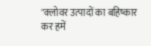"क्लोवर उत्पादों का बहिष्कार कर हमें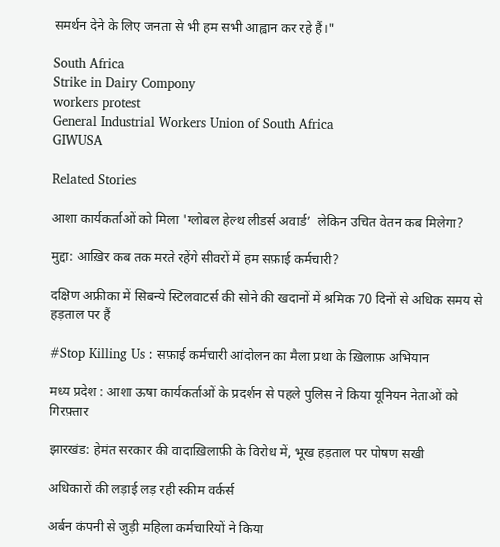समर्थन देने के लिए जनता से भी हम सभी आह्वान कर रहे हैं।"

South Africa
Strike in Dairy Compony
workers protest
General Industrial Workers Union of South Africa
GIWUSA

Related Stories

आशा कार्यकर्ताओं को मिला 'ग्लोबल हेल्थ लीडर्स अवार्ड’  लेकिन उचित वेतन कब मिलेगा?

मुद्दा: आख़िर कब तक मरते रहेंगे सीवरों में हम सफ़ाई कर्मचारी?

दक्षिण अफ्रीका में सिबन्ये स्टिलवाटर्स की सोने की खदानों में श्रमिक 70 दिनों से अधिक समय से हड़ताल पर हैं

#Stop Killing Us : सफ़ाई कर्मचारी आंदोलन का मैला प्रथा के ख़िलाफ़ अभियान

मध्य प्रदेश : आशा ऊषा कार्यकर्ताओं के प्रदर्शन से पहले पुलिस ने किया यूनियन नेताओं को गिरफ़्तार

झारखंड: हेमंत सरकार की वादाख़िलाफ़ी के विरोध में, भूख हड़ताल पर पोषण सखी

अधिकारों की लड़ाई लड़ रही स्कीम वर्कर्स

अर्बन कंपनी से जुड़ी महिला कर्मचारियों ने किया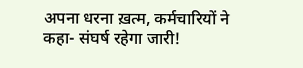अपना धरना ख़त्म, कर्मचारियों ने कहा- संघर्ष रहेगा जारी!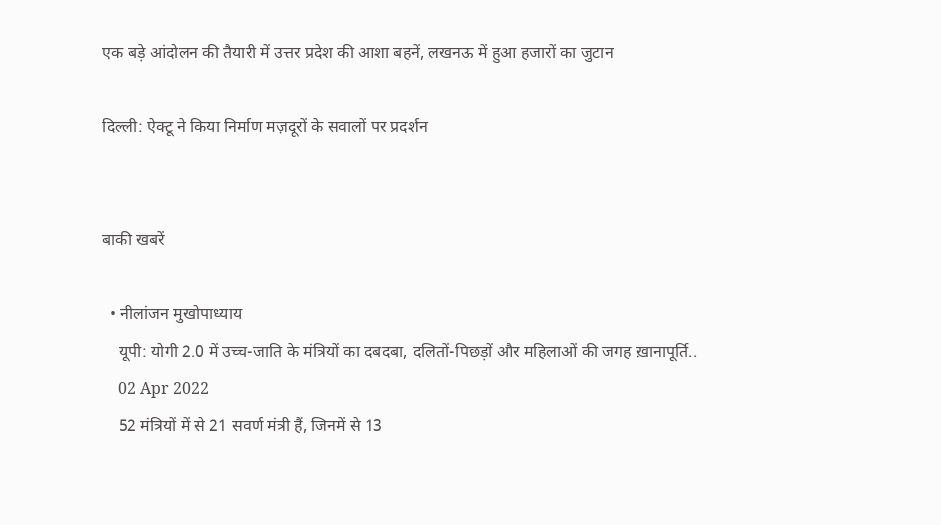एक बड़े आंदोलन की तैयारी में उत्तर प्रदेश की आशा बहनें, लखनऊ में हुआ हजारों का जुटान

दिल्ली: ऐक्टू ने किया निर्माण मज़दूरों के सवालों पर प्रदर्शन


बाकी खबरें

  • नीलांजन मुखोपाध्याय
    यूपी: योगी 2.0 में उच्च-जाति के मंत्रियों का दबदबा, दलितों-पिछड़ों और महिलाओं की जगह ख़ानापूर्ति..
    02 Apr 2022
    52 मंत्रियों में से 21 सवर्ण मंत्री हैं, जिनमें से 13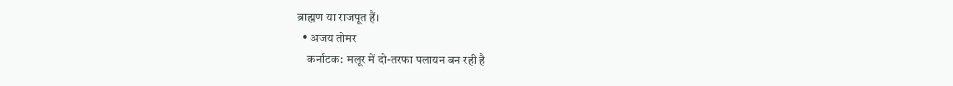ब्राह्मण या राजपूत हैं।
  • अजय तोमर
    कर्नाटक: मलूर में दो-तरफा पलायन बन रही है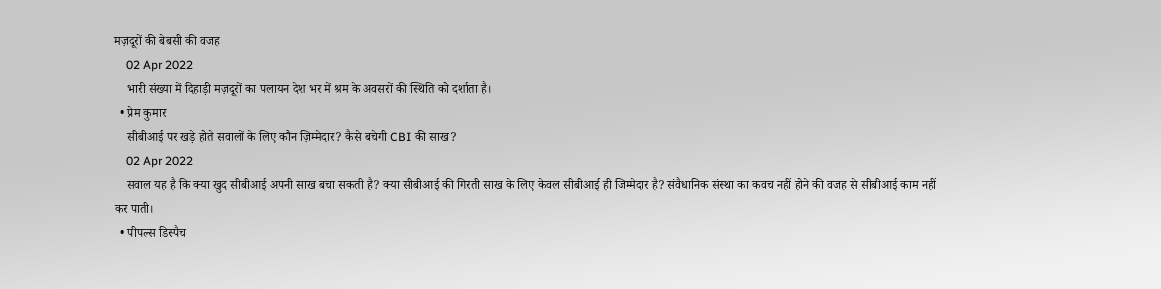मज़दूरों की बेबसी की वजह
    02 Apr 2022
    भारी संख्या में दिहाड़ी मज़दूरों का पलायन देश भर में श्रम के अवसरों की स्थिति को दर्शाता है।
  • प्रेम कुमार
    सीबीआई पर खड़े होते सवालों के लिए कौन ज़िम्मेदार? कैसे बचेगी CBI की साख?
    02 Apr 2022
    सवाल यह है कि क्या खुद सीबीआई अपनी साख बचा सकती है? क्या सीबीआई की गिरती साख के लिए केवल सीबीआई ही जिम्मेदार है? संवैधानिक संस्था का कवच नहीं होने की वजह से सीबीआई काम नहीं कर पाती।
  • पीपल्स डिस्पैच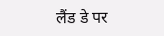लैंड डे पर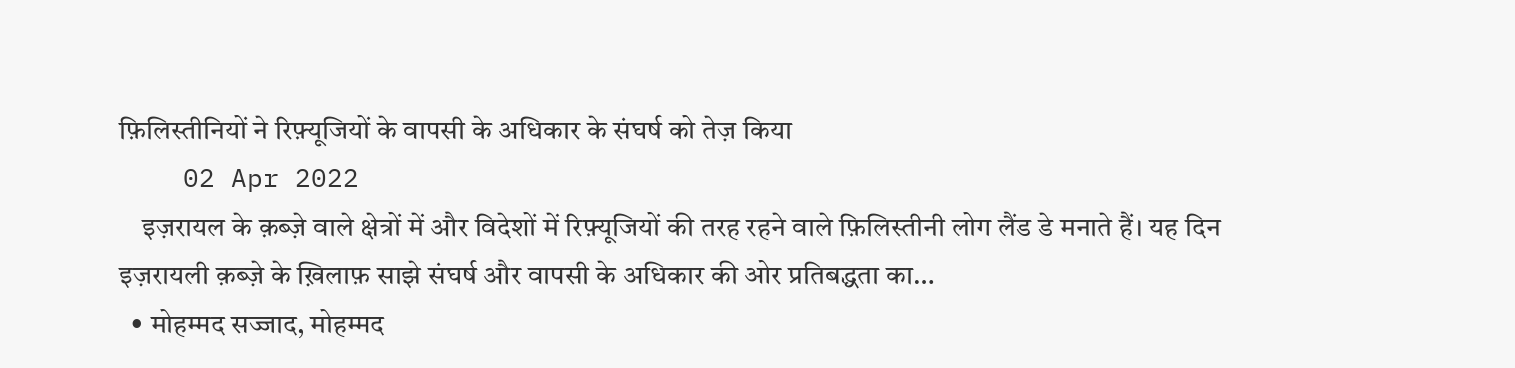फ़िलिस्तीनियों ने रिफ़्यूजियों के वापसी के अधिकार के संघर्ष को तेज़ किया
    02 Apr 2022
    इज़रायल के क़ब्ज़े वाले क्षेत्रों में और विदेशों में रिफ़्यूजियों की तरह रहने वाले फ़िलिस्तीनी लोग लैंड डे मनाते हैं। यह दिन इज़रायली क़ब्ज़े के ख़िलाफ़ साझे संघर्ष और वापसी के अधिकार की ओर प्रतिबद्धता का…
  • मोहम्मद सज्जाद, मोहम्मद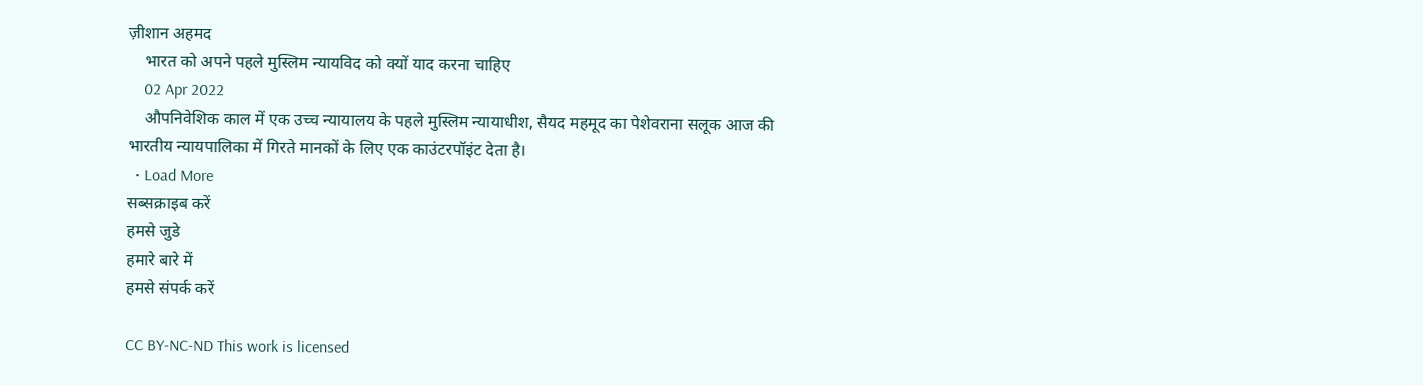ज़ीशान अहमद
    भारत को अपने पहले मुस्लिम न्यायविद को क्यों याद करना चाहिए
    02 Apr 2022
    औपनिवेशिक काल में एक उच्च न्यायालय के पहले मुस्लिम न्यायाधीश, सैयद महमूद का पेशेवराना सलूक आज की भारतीय न्यायपालिका में गिरते मानकों के लिए एक काउंटरपॉइंट देता है।
  • Load More
सब्सक्राइब करें
हमसे जुडे
हमारे बारे में
हमसे संपर्क करें

CC BY-NC-ND This work is licensed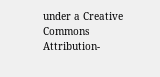under a Creative Commons Attribution-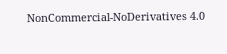NonCommercial-NoDerivatives 4.0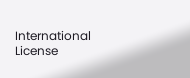International License